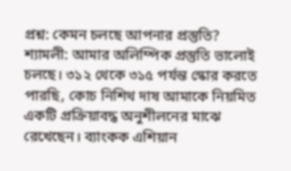প্রশ্ন: কেমন চলছে আপনার প্রস্তুতি?
শ্যামলী: আমার অলিম্পিক প্রস্তুতি ভালোই চলছে। ৩১২ থেকে ৩১৫ পর্যন্ত স্কোর করতে পারছি, কোচ নিশিথ দাষ আমাকে নিয়মিত একটি প্রক্রিয়াবদ্ধ অনুশীলনের মাঝে রেখেছেন। ব্যাংকক এশিয়ান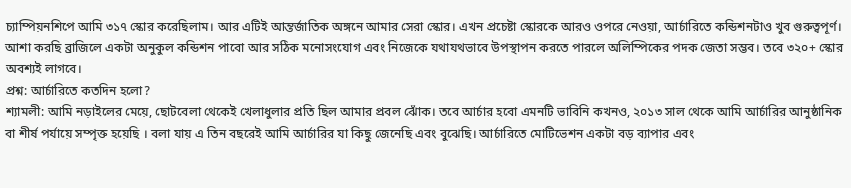চ্যাম্পিয়নশিপে আমি ৩১৭ স্কোর করেছিলাম। আর এটিই আন্তর্জাতিক অঙ্গনে আমার সেরা স্কোর। এখন প্রচেষ্টা স্কোরকে আরও ওপরে নেওয়া, আর্চারিতে কন্ডিশনটাও খুব গুরুত্বপূর্ণ। আশা করছি ব্রাজিলে একটা অনুকুল কন্ডিশন পাবো আর সঠিক মনোসংযোগ এবং নিজেকে যথাযথভাবে উপস্থাপন করতে পারলে অলিম্পিকের পদক জেতা সম্ভব। তবে ৩২০+ স্কোর অবশ্যই লাগবে।
প্রশ্ন: আর্চারিতে কতদিন হলো?
শ্যামলী: আমি নড়াইলের মেয়ে, ছোটবেলা থেকেই খেলাধুলার প্রতি ছিল আমার প্রবল ঝোঁক। তবে আর্চার হবো এমনটি ভাবিনি কখনও, ২০১৩ সাল থেকে আমি আর্চারির আনুষ্ঠানিক বা শীর্ষ পর্যায়ে সম্পৃক্ত হয়েছি । বলা যায় এ তিন বছরেই আমি আর্চারির যা কিছু জেনেছি এবং বুঝেছি। আর্চারিতে মোটিভেশন একটা বড় ব্যাপার এবং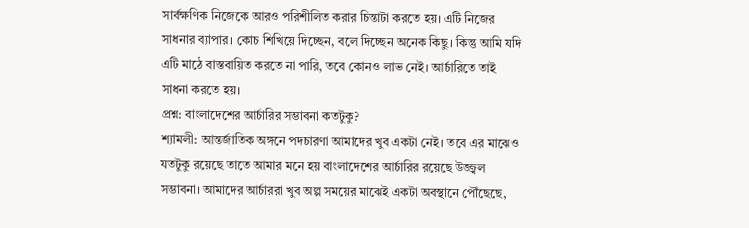সার্বক্ষণিক নিজেকে আরও পরিশীলিত করার চিন্তাটা করতে হয়। এটি নিজের সাধনার ব্যাপার। কোচ শিখিয়ে দিচ্ছেন, বলে দিচ্ছেন অনেক কিছু। কিন্তু আমি যদি এটি মাঠে বাস্তবায়িত করতে না পারি, তবে কোনও লাভ নেই। আর্চারিতে তাই সাধনা করতে হয়।
প্রশ্ন: বাংলাদেশের আর্চারির সম্ভাবনা কতটুকু?
শ্যামলী: আন্তর্জাতিক অঙ্গনে পদচারণা আমাদের খুব একটা নেই। তবে এর মাঝেও যতটুকু রয়েছে তাতে আমার মনে হয় বাংলাদেশের আর্চারির রয়েছে উজ্জ্বল সম্ভাবনা। আমাদের আর্চাররা খুব অল্প সময়ের মাঝেই একটা অবস্থানে পৌঁছেছে,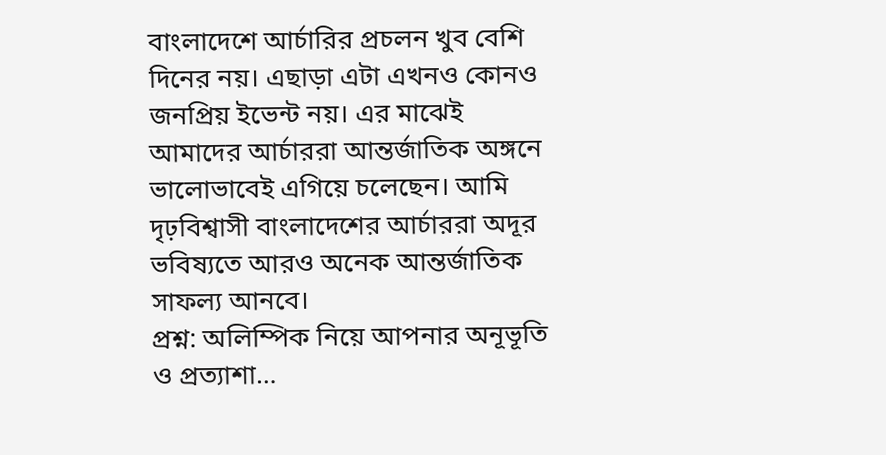বাংলাদেশে আর্চারির প্রচলন খুব বেশি দিনের নয়। এছাড়া এটা এখনও কোনও জনপ্রিয় ইভেন্ট নয়। এর মাঝেই আমাদের আর্চাররা আন্তর্জাতিক অঙ্গনে ভালোভাবেই এগিয়ে চলেছেন। আমি দৃঢ়বিশ্বাসী বাংলাদেশের আর্চাররা অদূর ভবিষ্যতে আরও অনেক আন্তর্জাতিক সাফল্য আনবে।
প্রশ্ন: অলিম্পিক নিয়ে আপনার অনূভূতি ও প্রত্যাশা…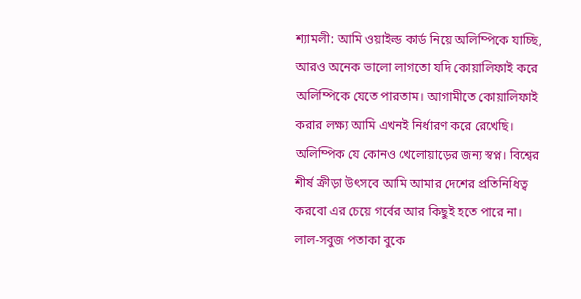শ্যামলী: আমি ওয়াইল্ড কার্ড নিয়ে অলিম্পিকে যাচ্ছি, আরও অনেক ভালো লাগতো যদি কোয়ালিফাই করে অলিম্পিকে যেতে পারতাম। আগামীতে কোয়ালিফাই করার লক্ষ্য আমি এখনই নির্ধারণ করে রেখেছি। অলিম্পিক যে কোনও খেলোয়াড়ের জন্য স্বপ্ন। বিশ্বের শীর্ষ ক্রীড়া উৎসবে আমি আমার দেশের প্রতিনিধিত্ব করবো এর চেয়ে গর্বের আর কিছুই হতে পারে না। লাল-সবুজ পতাকা বুকে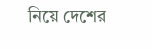নিয়ে দেশের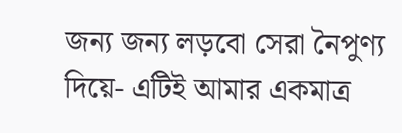জন্য জন্য লড়বো সেরা নৈপুণ্য দিয়ে- এটিই আমার একমাত্র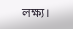লক্ষ্য।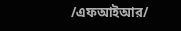/এফআইআর/